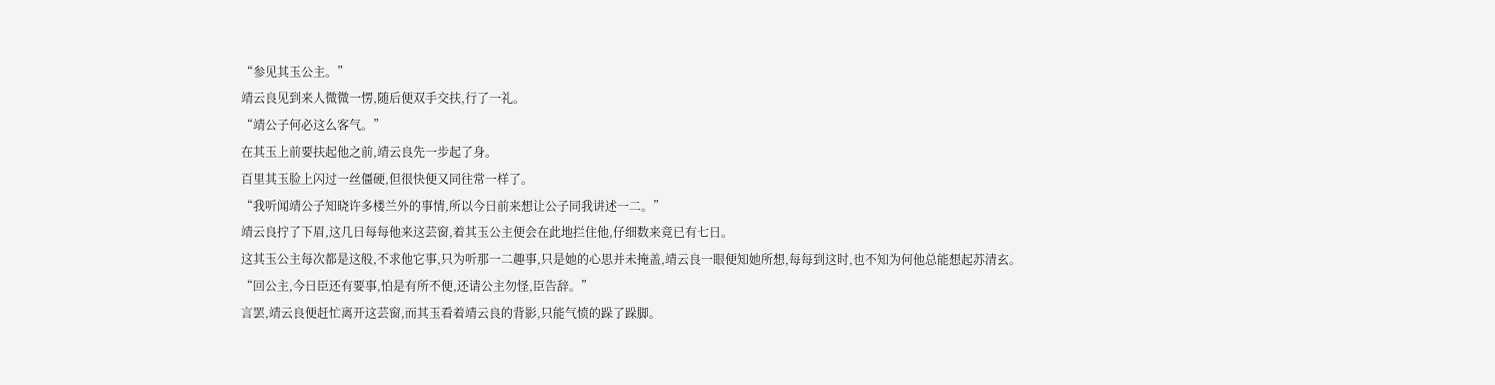“参见其玉公主。”
靖云良见到来人微微一愣,随后便双手交扶,行了一礼。
“靖公子何必这么客气。”
在其玉上前要扶起他之前,靖云良先一步起了身。
百里其玉脸上闪过一丝僵硬,但很快便又同往常一样了。
“我听闻靖公子知晓许多楼兰外的事情,所以今日前来想让公子同我讲述一二。”
靖云良拧了下眉,这几日每每他来这芸窗,着其玉公主便会在此地拦住他,仔细数来竟已有七日。
这其玉公主每次都是这般,不求他它事,只为听那一二趣事,只是她的心思并未掩盖,靖云良一眼便知她所想,每每到这时,也不知为何他总能想起苏清玄。
“回公主,今日臣还有要事,怕是有所不便,还请公主勿怪,臣告辞。”
言罢,靖云良便赶忙离开这芸窗,而其玉看着靖云良的背影,只能气愤的跺了跺脚。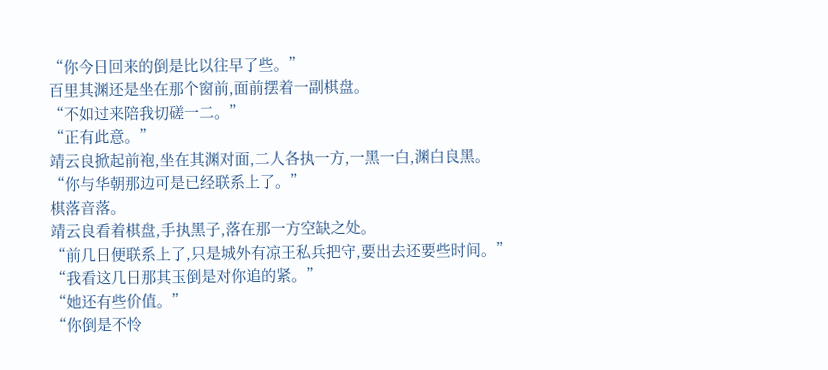“你今日回来的倒是比以往早了些。”
百里其渊还是坐在那个窗前,面前摆着一副棋盘。
“不如过来陪我切磋一二。”
“正有此意。”
靖云良掀起前袍,坐在其渊对面,二人各执一方,一黑一白,渊白良黑。
“你与华朝那边可是已经联系上了。”
棋落音落。
靖云良看着棋盘,手执黑子,落在那一方空缺之处。
“前几日便联系上了,只是城外有凉王私兵把守,要出去还要些时间。”
“我看这几日那其玉倒是对你追的紧。”
“她还有些价值。”
“你倒是不怜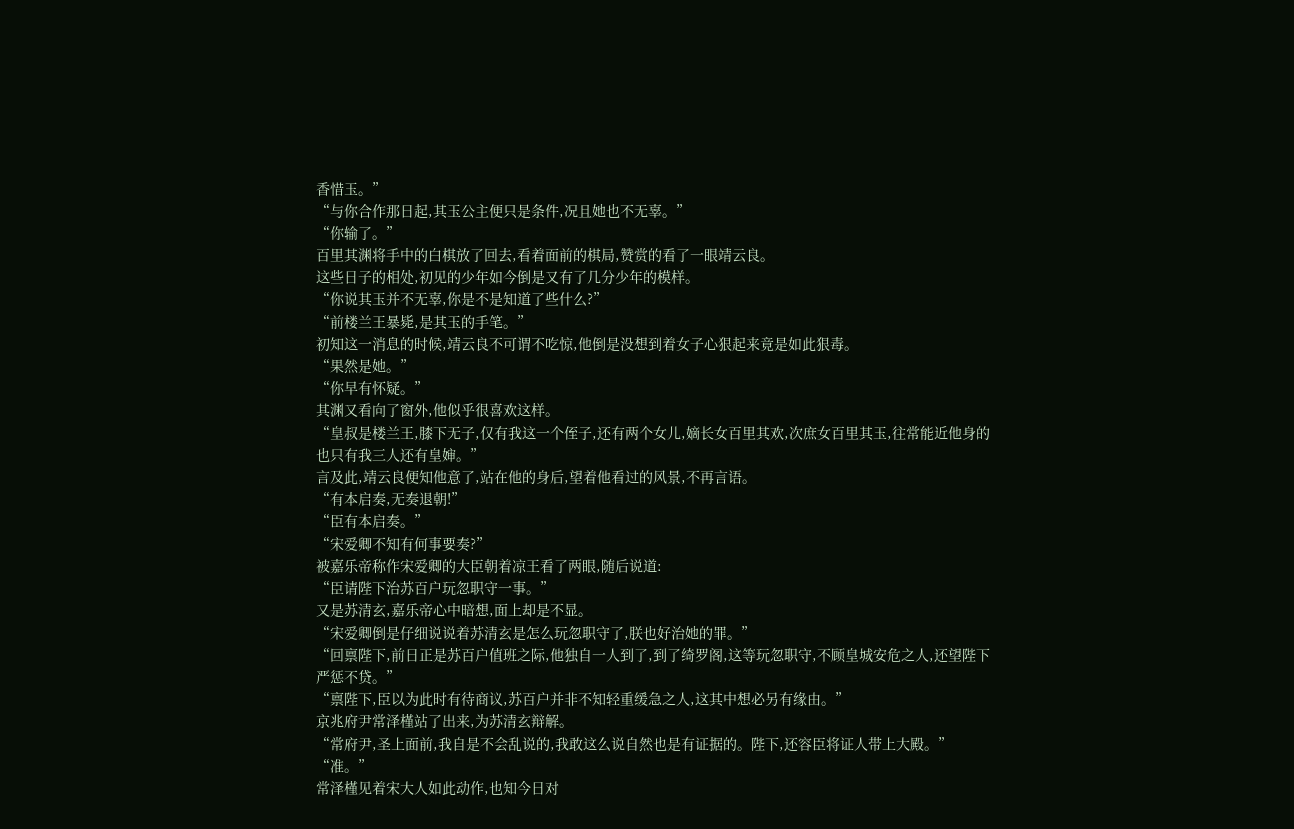香惜玉。”
“与你合作那日起,其玉公主便只是条件,况且她也不无辜。”
“你输了。”
百里其渊将手中的白棋放了回去,看着面前的棋局,赞赏的看了一眼靖云良。
这些日子的相处,初见的少年如今倒是又有了几分少年的模样。
“你说其玉并不无辜,你是不是知道了些什么?”
“前楼兰王暴毙,是其玉的手笔。”
初知这一消息的时候,靖云良不可谓不吃惊,他倒是没想到着女子心狠起来竟是如此狠毒。
“果然是她。”
“你早有怀疑。”
其渊又看向了窗外,他似乎很喜欢这样。
“皇叔是楼兰王,膝下无子,仅有我这一个侄子,还有两个女儿,嫡长女百里其欢,次庶女百里其玉,往常能近他身的也只有我三人还有皇婶。”
言及此,靖云良便知他意了,站在他的身后,望着他看过的风景,不再言语。
“有本启奏,无奏退朝!”
“臣有本启奏。”
“宋爱卿不知有何事要奏?”
被嘉乐帝称作宋爱卿的大臣朝着凉王看了两眼,随后说道:
“臣请陛下治苏百户玩忽职守一事。”
又是苏清玄,嘉乐帝心中暗想,面上却是不显。
“宋爱卿倒是仔细说说着苏清玄是怎么玩忽职守了,朕也好治她的罪。”
“回禀陛下,前日正是苏百户值班之际,他独自一人到了,到了绮罗阁,这等玩忽职守,不顾皇城安危之人,还望陛下严惩不贷。”
“禀陛下,臣以为此时有待商议,苏百户并非不知轻重缓急之人,这其中想必另有缘由。”
京兆府尹常泽槿站了出来,为苏清玄辩解。
“常府尹,圣上面前,我自是不会乱说的,我敢这么说自然也是有证据的。陛下,还容臣将证人带上大殿。”
“准。”
常泽槿见着宋大人如此动作,也知今日对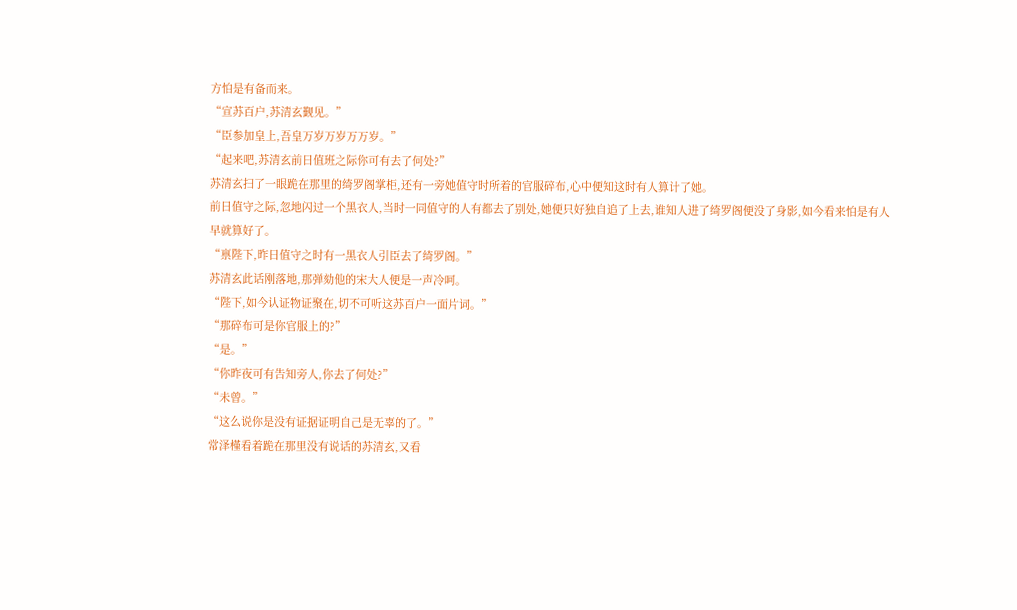方怕是有备而来。
“宣苏百户,苏清玄觐见。”
“臣参加皇上,吾皇万岁万岁万万岁。”
“起来吧,苏清玄前日值班之际你可有去了何处?”
苏清玄扫了一眼跪在那里的绮罗阁掌柜,还有一旁她值守时所着的官服碎布,心中便知这时有人算计了她。
前日值守之际,忽地闪过一个黑衣人,当时一同值守的人有都去了别处,她便只好独自追了上去,谁知人进了绮罗阁便没了身影,如今看来怕是有人早就算好了。
“禀陛下,昨日值守之时有一黑衣人引臣去了绮罗阁。”
苏清玄此话刚落地,那弹劾他的宋大人便是一声冷呵。
“陛下,如今认证物证聚在,切不可听这苏百户一面片词。”
“那碎布可是你官服上的?”
“是。”
“你昨夜可有告知旁人,你去了何处?”
“未曾。”
“这么说你是没有证据证明自己是无辜的了。”
常泽槿看着跪在那里没有说话的苏清玄,又看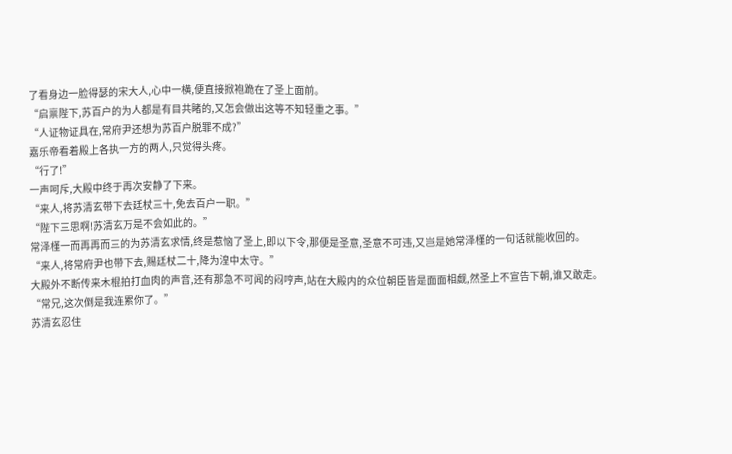了看身边一脸得瑟的宋大人,心中一横,便直接掀袍跪在了圣上面前。
“启禀陛下,苏百户的为人都是有目共睹的,又怎会做出这等不知轻重之事。”
“人证物证具在,常府尹还想为苏百户脱罪不成?”
嘉乐帝看着殿上各执一方的两人,只觉得头疼。
“行了!”
一声呵斥,大殿中终于再次安静了下来。
“来人,将苏清玄带下去廷杖三十,免去百户一职。”
“陛下三思啊!苏清玄万是不会如此的。”
常泽槿一而再再而三的为苏清玄求情,终是惹恼了圣上,即以下令,那便是圣意,圣意不可违,又岂是她常泽槿的一句话就能收回的。
“来人,将常府尹也带下去,赐廷杖二十,降为湟中太守。”
大殿外不断传来木棍拍打血肉的声音,还有那急不可闻的闷哼声,站在大殿内的众位朝臣皆是面面相觑,然圣上不宣告下朝,谁又敢走。
“常兄,这次倒是我连累你了。”
苏清玄忍住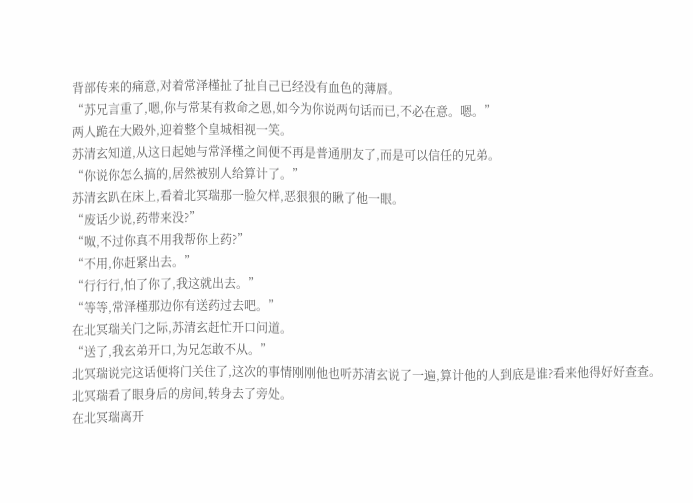背部传来的痛意,对着常泽槿扯了扯自己已经没有血色的薄唇。
“苏兄言重了,嗯,你与常某有救命之恩,如今为你说两句话而已,不必在意。嗯。”
两人跪在大殿外,迎着整个皇城相视一笑。
苏清玄知道,从这日起她与常泽槿之间便不再是普通朋友了,而是可以信任的兄弟。
“你说你怎么搞的,居然被别人给算计了。”
苏清玄趴在床上,看着北冥瑞那一脸欠样,恶狠狠的瞅了他一眼。
“废话少说,药带来没?”
“呶,不过你真不用我帮你上药?”
“不用,你赶紧出去。”
“行行行,怕了你了,我这就出去。”
“等等,常泽槿那边你有送药过去吧。”
在北冥瑞关门之际,苏清玄赶忙开口问道。
“送了,我玄弟开口,为兄怎敢不从。”
北冥瑞说完这话便将门关住了,这次的事情刚刚他也听苏清玄说了一遍,算计他的人到底是谁?看来他得好好查查。
北冥瑞看了眼身后的房间,转身去了旁处。
在北冥瑞离开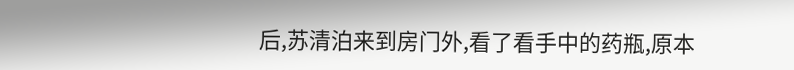后,苏清泊来到房门外,看了看手中的药瓶,原本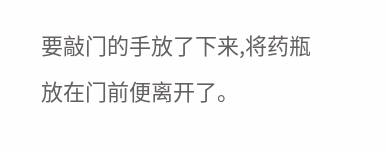要敲门的手放了下来,将药瓶放在门前便离开了。